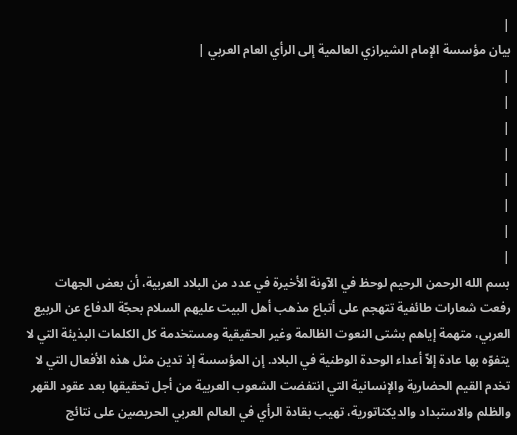|
بيان مؤسسة الإمام الشيرازي العالمية إلى الرأي العام العربي |
|
|
|
|
|
|
|
|
بسم الله الرحمن الرحيم لوحظ في الآونة الأخيرة في عدد من البلاد العربية، أن بعض الجهات رفعت شعارات طائفية تتهجم على أتباع مذهب أهل البيت عليهم السلام بحجّة الدفاع عن الربيع العربي، متهمة إياهم بشتى النعوت الظالمة وغير الحقيقية ومستخدمة كل الكلمات البذيئة التي لا يتفوّه بها عادة إلاّ أعداء الوحدة الوطنية في البلاد. إن المؤسسة إذ تدين مثل هذه الأفعال التي لا تخدم القيم الحضارية والإنسانية التي انتفضت الشعوب العربية من أجل تحقيقها بعد عقود القهر والظلم والاستبداد والديكتاتورية، تهيب بقادة الرأي في العالم العربي الحريصين على نتائج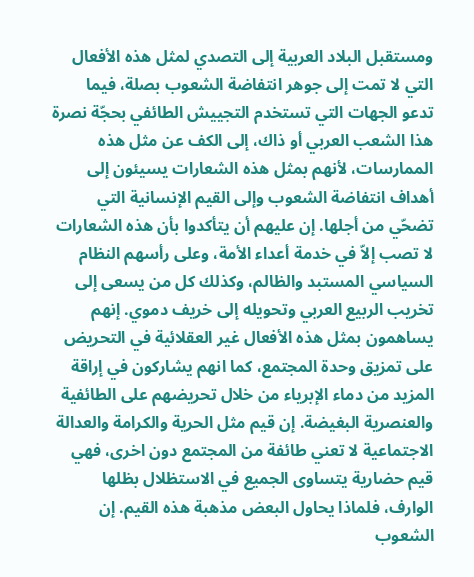ومستقبل البلاد العربية إلى التصدي لمثل هذه الأفعال التي لا تمت إلى جوهر انتفاضة الشعوب بصلة، فيما تدعو الجهات التي تستخدم التجييش الطائفي بحجّة نصرة هذا الشعب العربي أو ذاك، إلى الكف عن مثل هذه الممارسات، لأنهم بمثل هذه الشعارات يسيئون إلى أهداف انتفاضة الشعوب وإلى القيم الإنسانية التي تضحّي من أجلها. إن عليهم أن يتأكدوا بأن هذه الشعارات لا تصب إلاّ في خدمة أعداء الأمة، وعلى رأسهم النظام السياسي المستبد والظالم، وكذلك كل من يسعى إلى تخريب الربيع العربي وتحويله إلى خريف دموي. إنهم يساهمون بمثل هذه الأفعال غير العقلائية في التحريض على تمزيق وحدة المجتمع، كما انهم يشاركون في إراقة المزيد من دماء الإبرياء من خلال تحريضهم على الطائفية والعنصرية البغيضة. إن قيم مثل الحرية والكرامة والعدالة الاجتماعية لا تعني طائفة من المجتمع دون اخرى، فهي قيم حضارية يتساوى الجميع في الاستظلال بظلها الوارف، فلماذا يحاول البعض مذهبة هذه القيم. إن الشعوب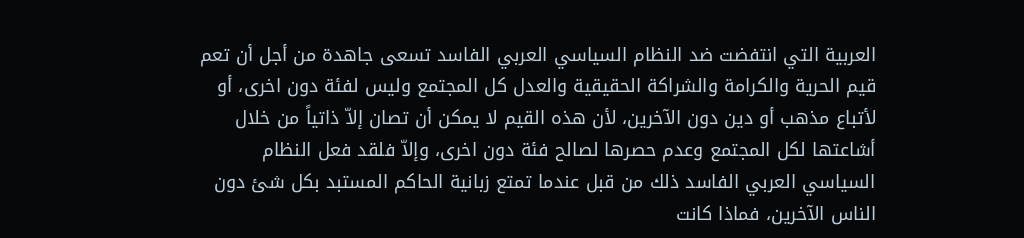العربية التي انتفضت ضد النظام السياسي العربي الفاسد تسعى جاهدة من أجل أن تعم قيم الحرية والكرامة والشراكة الحقيقية والعدل كل المجتمع وليس لفئة دون اخرى، أو لأتباع مذهب أو دين دون الآخرين، لأن هذه القيم لا يمكن أن تصان إلاّ ذاتياً من خلال أشاعتها لكل المجتمع وعدم حصرها لصالح فئة دون اخرى، وإلاّ فلقد فعل النظام السياسي العربي الفاسد ذلك من قبل عندما تمتع زبانية الحاكم المستبد بكل شئ دون الناس الآخرين، فماذا كانت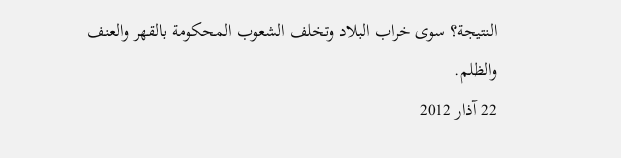النتيجة؟ سوى خراب البلاد وتخلف الشعوب المحكومة بالقهر والعنف والظلم.
22 آذار 2012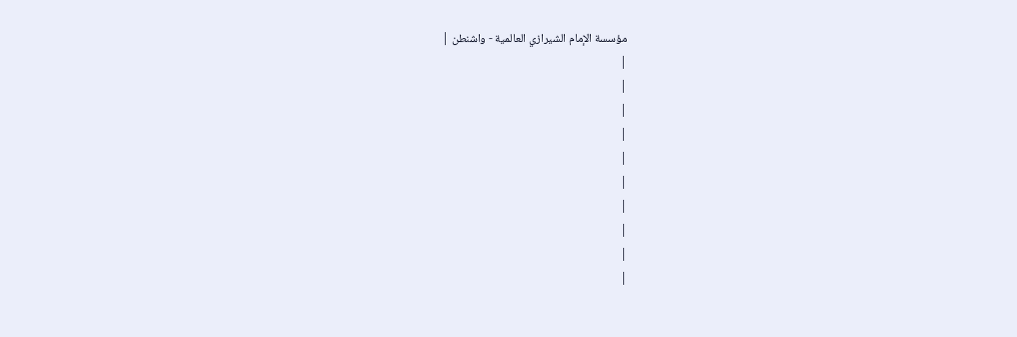مؤسسة الإمام الشيرازي العالمية - واشنطن |
|
|
|
|
|
|
|
|
|
|